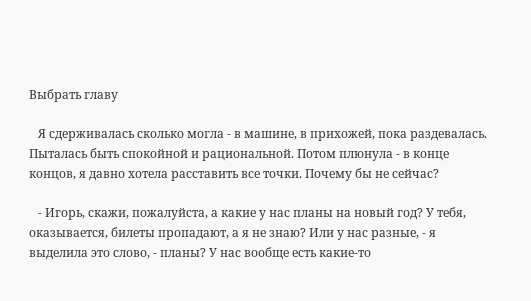Выбрать главу

   Я сдерживалась сколько могла - в машине, в прихожей, пока раздевалась. Пыталась быть спокойной и рациональной. Потом плюнула - в конце концов, я давно хотела расставить все точки. Почему бы не сейчас?

   - Игорь, скажи, пожалуйста, а какие у нас планы на новый год? У тебя, оказывается, билеты пропадают, а я не знаю? Или у нас разные, - я выделила это слово, - планы? У нас вообще есть какие-то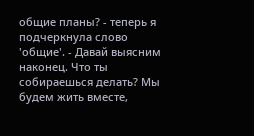общие планы? - теперь я подчеркнула слово 'общие'. - Давай выясним наконец. Что ты собираешься делать? Мы будем жить вместе,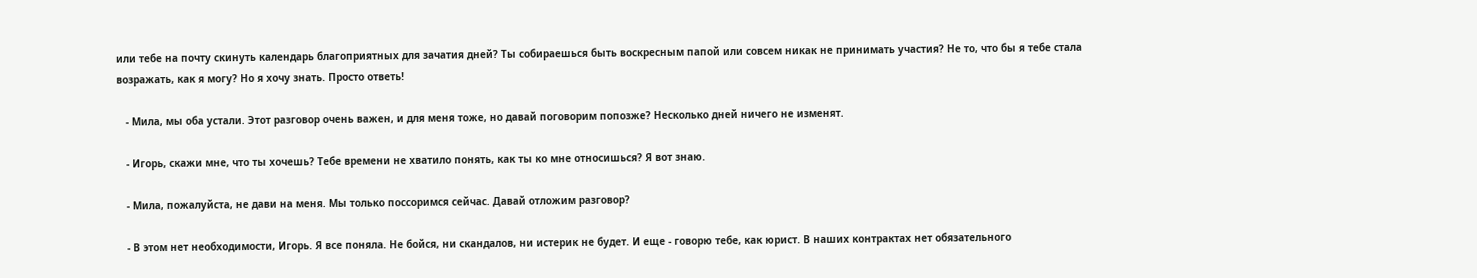или тебе на почту скинуть календарь благоприятных для зачатия дней? Ты собираешься быть воскресным папой или совсем никак не принимать участия? Не то, что бы я тебе стала возражать, как я могу? Но я хочу знать. Просто ответь!

   - Мила, мы оба устали. Этот разговор очень важен, и для меня тоже, но давай поговорим попозже? Несколько дней ничего не изменят.

   - Игорь, скажи мне, что ты хочешь? Тебе времени не хватило понять, как ты ко мне относишься? Я вот знаю.

   - Мила, пожалуйста, не дави на меня. Мы только поссоримся сейчас. Давай отложим разговор?

   - В этом нет необходимости, Игорь. Я все поняла. Не бойся, ни скандалов, ни истерик не будет. И еще - говорю тебе, как юрист. В наших контрактах нет обязательного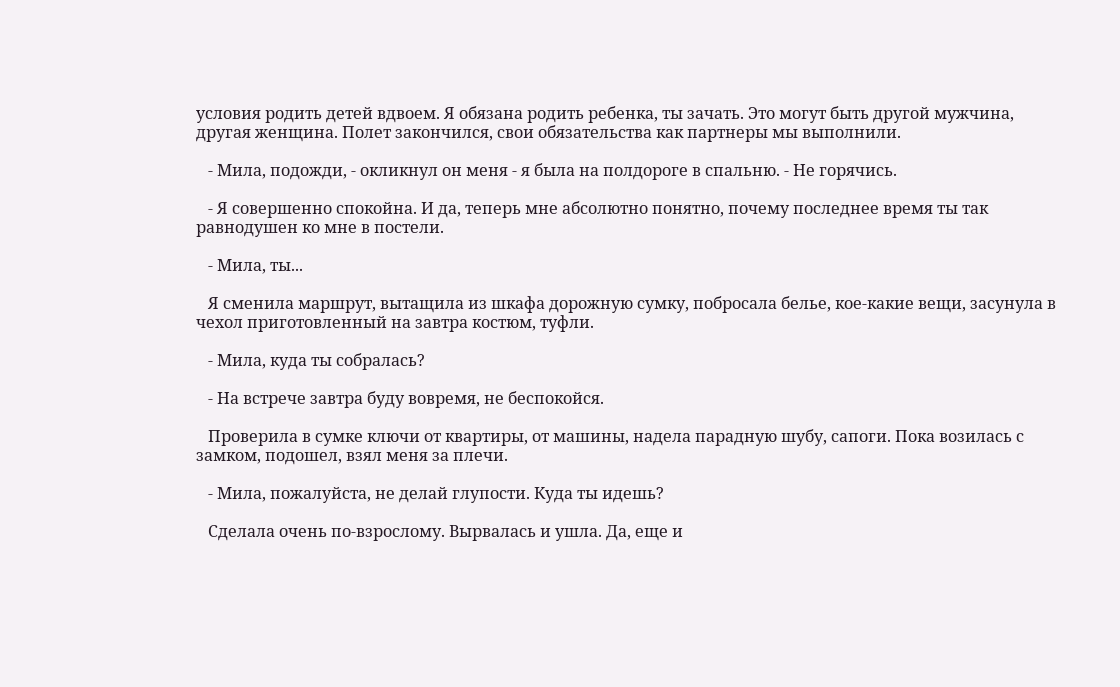условия родить детей вдвоем. Я обязана родить ребенка, ты зачать. Это могут быть другой мужчина, другая женщина. Полет закончился, свои обязательства как партнеры мы выполнили.

   - Мила, подожди, - окликнул он меня - я была на полдороге в спальню. - Не горячись.

   - Я совершенно спокойна. И да, теперь мне абсолютно понятно, почему последнее время ты так равнодушен ко мне в постели.

   - Мила, ты...

   Я сменила маршрут, вытащила из шкафа дорожную сумку, побросала белье, кое-какие вещи, засунула в чехол приготовленный на завтра костюм, туфли.

   - Мила, куда ты собралась?

   - На встрече завтра буду вовремя, не беспокойся.

   Проверила в сумке ключи от квартиры, от машины, надела парадную шубу, сапоги. Пока возилась с замком, подошел, взял меня за плечи.

   - Мила, пожалуйста, не делай глупости. Куда ты идешь?

   Сделала очень по-взрослому. Вырвалась и ушла. Да, еще и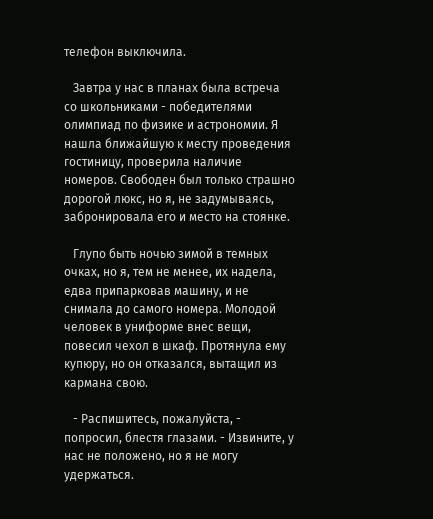телефон выключила.

   Завтра у нас в планах была встреча со школьниками - победителями олимпиад по физике и астрономии. Я нашла ближайшую к месту проведения гостиницу, проверила наличие номеров. Свободен был только страшно дорогой люкс, но я, не задумываясь, забронировала его и место на стоянке.

   Глупо быть ночью зимой в темных очках, но я, тем не менее, их надела, едва припарковав машину, и не снимала до самого номера. Молодой человек в униформе внес вещи, повесил чехол в шкаф. Протянула ему купюру, но он отказался, вытащил из кармана свою.

   - Распишитесь, пожалуйста, - попросил, блестя глазами. - Извините, у нас не положено, но я не могу удержаться.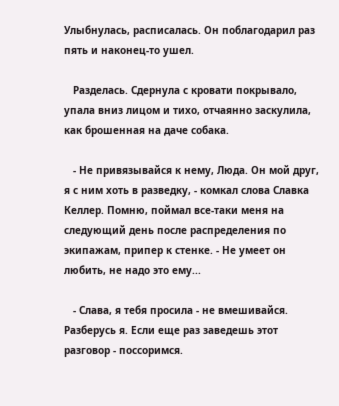Улыбнулась, расписалась. Он поблагодарил раз пять и наконец-то ушел.

   Разделась. Сдернула с кровати покрывало, упала вниз лицом и тихо, отчаянно заскулила, как брошенная на даче собака.

   - Не привязывайся к нему, Люда. Он мой друг, я с ним хоть в разведку, - комкал слова Славка Келлер. Помню, поймал все-таки меня на следующий день после распределения по экипажам, припер к стенке. - Не умеет он любить, не надо это ему...

   - Слава, я тебя просила - не вмешивайся. Разберусь я. Если еще раз заведешь этот разговор - поссоримся.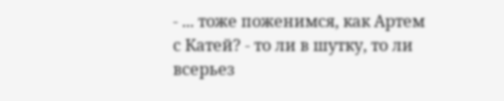- ... тоже поженимся, как Артем с Катей? - то ли в шутку, то ли всерьез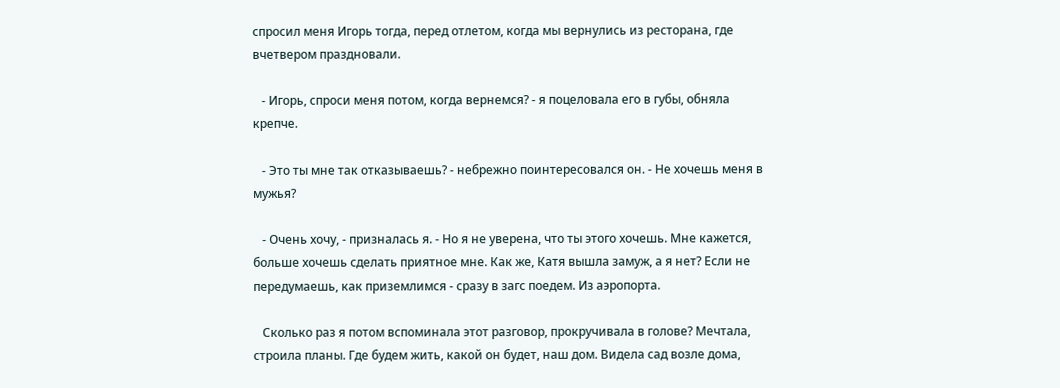спросил меня Игорь тогда, перед отлетом, когда мы вернулись из ресторана, где вчетвером праздновали.

   - Игорь, спроси меня потом, когда вернемся? - я поцеловала его в губы, обняла крепче.

   - Это ты мне так отказываешь? - небрежно поинтересовался он. - Не хочешь меня в мужья?

   - Очень хочу, - призналась я. - Но я не уверена, что ты этого хочешь. Мне кажется, больше хочешь сделать приятное мне. Как же, Катя вышла замуж, а я нет? Если не передумаешь, как приземлимся - сразу в загс поедем. Из аэропорта.

   Сколько раз я потом вспоминала этот разговор, прокручивала в голове? Мечтала, строила планы. Где будем жить, какой он будет, наш дом. Видела сад возле дома,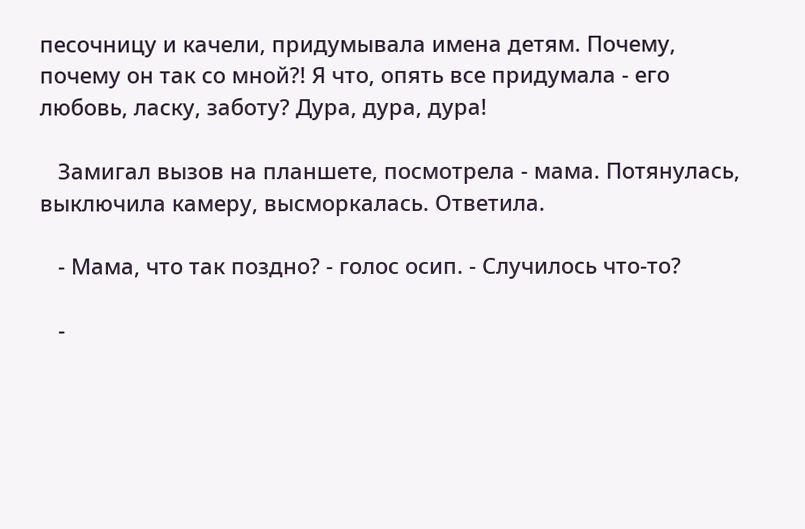песочницу и качели, придумывала имена детям. Почему, почему он так со мной?! Я что, опять все придумала - его любовь, ласку, заботу? Дура, дура, дура!

   Замигал вызов на планшете, посмотрела - мама. Потянулась, выключила камеру, высморкалась. Ответила.

   - Мама, что так поздно? - голос осип. - Случилось что-то?

   -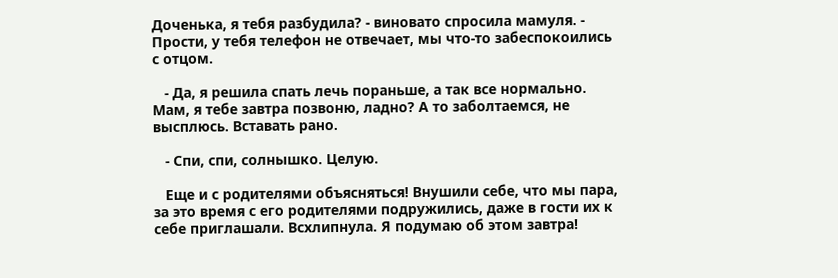Доченька, я тебя разбудила? - виновато спросила мамуля. - Прости, у тебя телефон не отвечает, мы что-то забеспокоились с отцом.

   - Да, я решила спать лечь пораньше, а так все нормально. Мам, я тебе завтра позвоню, ладно? А то заболтаемся, не высплюсь. Вставать рано.

   - Спи, спи, солнышко. Целую.

   Еще и с родителями объясняться! Внушили себе, что мы пара, за это время с его родителями подружились, даже в гости их к себе приглашали. Всхлипнула. Я подумаю об этом завтра!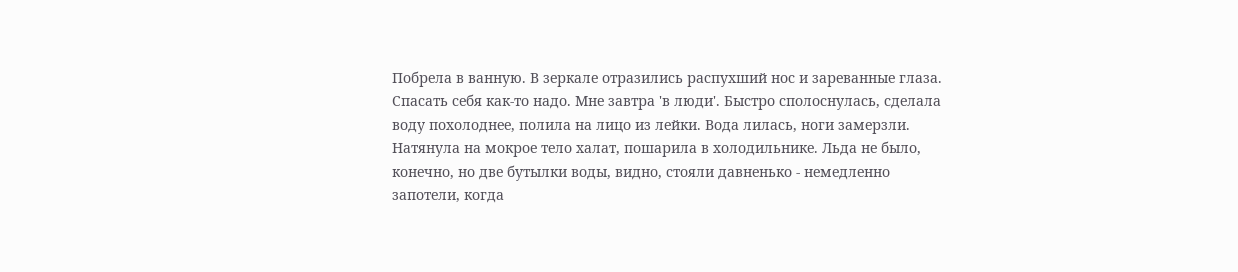Побрела в ванную. В зеркале отразились распухший нос и зареванные глаза. Спасать себя как-то надо. Мне завтра 'в люди'. Быстро сполоснулась, сделала воду похолоднее, полила на лицо из лейки. Вода лилась, ноги замерзли. Натянула на мокрое тело халат, пошарила в холодильнике. Льда не было, конечно, но две бутылки воды, видно, стояли давненько - немедленно запотели, когда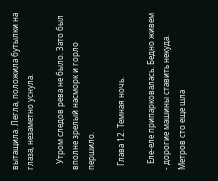вытащила. Легла, положила бутылки на глаза, незаметно уснула.

   Утром следов рева не было. Зато был вполне зрелый насморк и горло першило.

  Глава 12. Темная ночь.

   Еле-еле припарковалась. Бедно живем - дорогие машины ставить некуда. Метров сто еще шла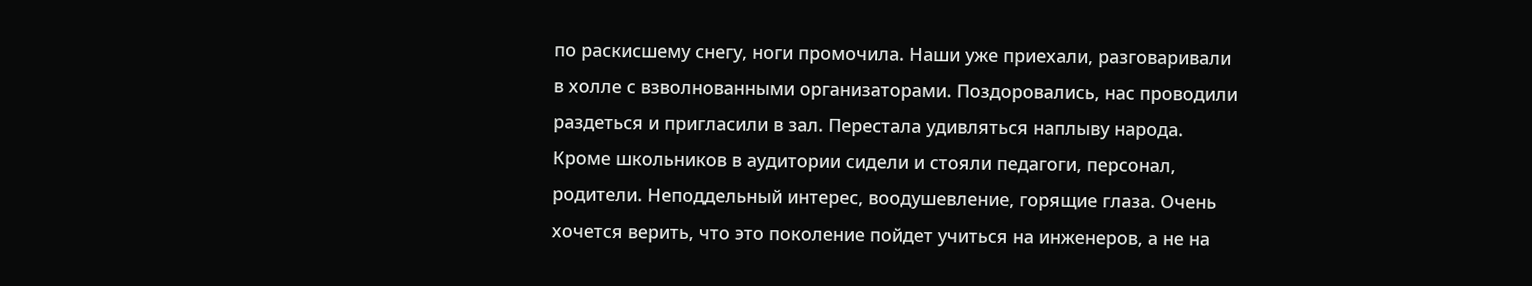по раскисшему снегу, ноги промочила. Наши уже приехали, разговаривали в холле с взволнованными организаторами. Поздоровались, нас проводили раздеться и пригласили в зал. Перестала удивляться наплыву народа. Кроме школьников в аудитории сидели и стояли педагоги, персонал, родители. Неподдельный интерес, воодушевление, горящие глаза. Очень хочется верить, что это поколение пойдет учиться на инженеров, а не на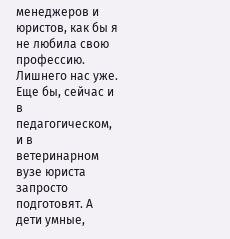менеджеров и юристов, как бы я не любила свою профессию. Лишнего нас уже. Еще бы, сейчас и в педагогическом, и в ветеринарном вузе юриста запросто подготовят. А дети умные,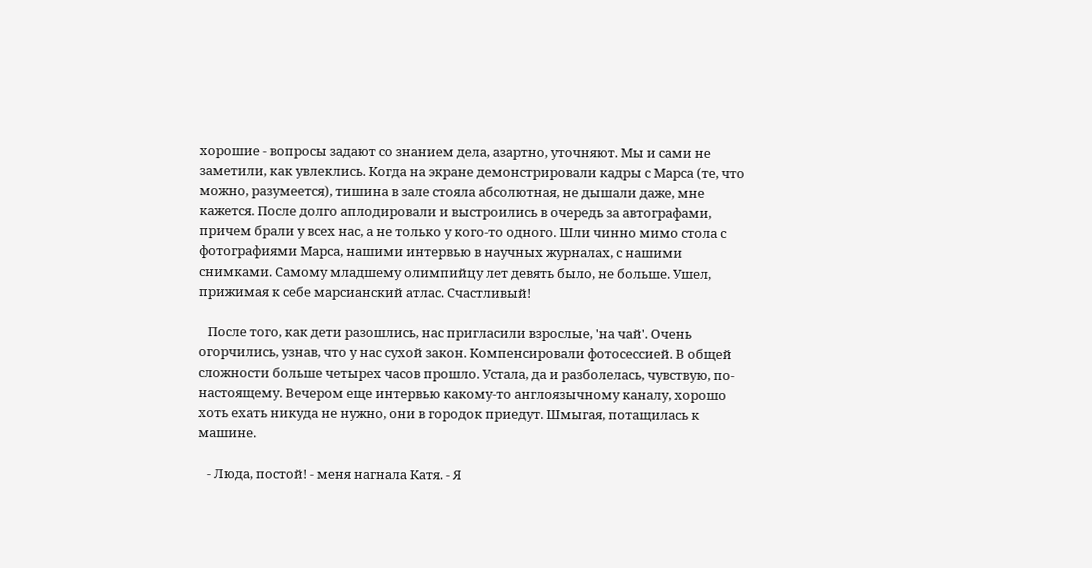хорошие - вопросы задают со знанием дела, азартно, уточняют. Мы и сами не заметили, как увлеклись. Когда на экране демонстрировали кадры с Марса (те, что можно, разумеется), тишина в зале стояла абсолютная, не дышали даже, мне кажется. После долго аплодировали и выстроились в очередь за автографами, причем брали у всех нас, а не только у кого-то одного. Шли чинно мимо стола с фотографиями Марса, нашими интервью в научных журналах, с нашими снимками. Самому младшему олимпийцу лет девять было, не больше. Ушел, прижимая к себе марсианский атлас. Счастливый!

   После того, как дети разошлись, нас пригласили взрослые, 'на чай'. Очень огорчились, узнав, что у нас сухой закон. Компенсировали фотосессией. В общей сложности больше четырех часов прошло. Устала, да и разболелась, чувствую, по-настоящему. Вечером еще интервью какому-то англоязычному каналу, хорошо хоть ехать никуда не нужно, они в городок приедут. Шмыгая, потащилась к машине.

   - Люда, постой! - меня нагнала Катя. - Я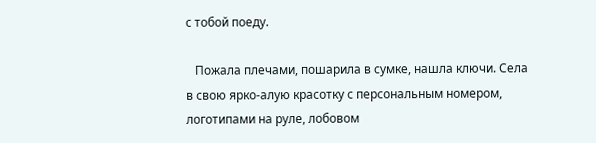с тобой поеду.

   Пожала плечами, пошарила в сумке, нашла ключи. Села в свою ярко-алую красотку с персональным номером, логотипами на руле, лобовом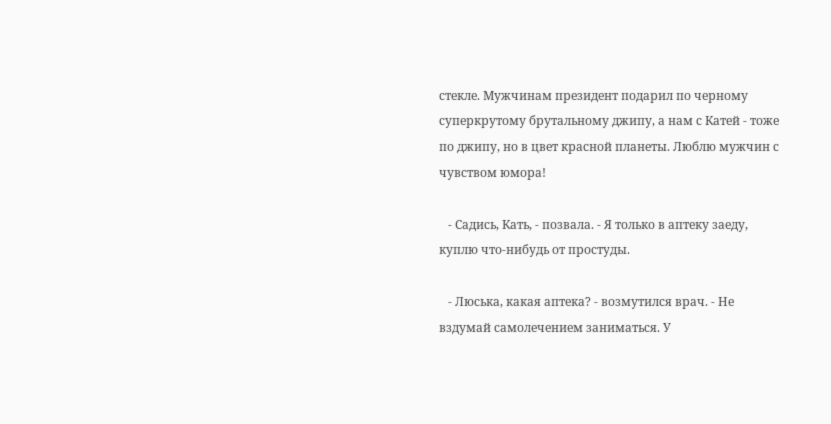стекле. Мужчинам президент подарил по черному суперкрутому брутальному джипу, а нам с Катей - тоже по джипу, но в цвет красной планеты. Люблю мужчин с чувством юмора!

   - Садись, Кать, - позвала. - Я только в аптеку заеду, куплю что-нибудь от простуды.

   - Люська, какая аптека? - возмутился врач. - Не вздумай самолечением заниматься. У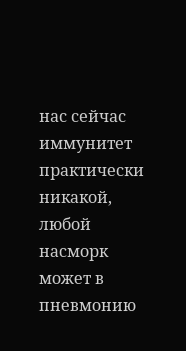нас сейчас иммунитет практически никакой, любой насморк может в пневмонию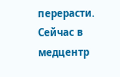перерасти. Сейчас в медцентр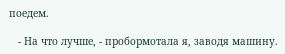поедем.

   - На что лучше, - пробормотала я, заводя машину.